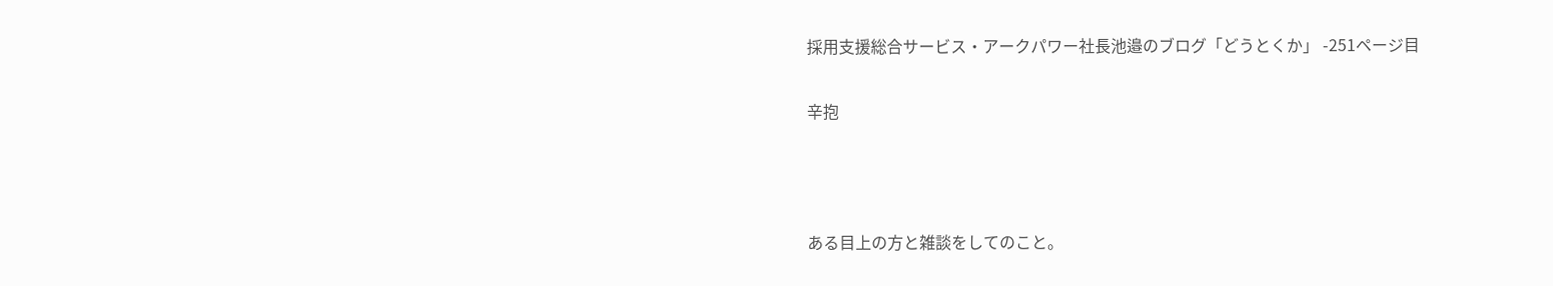採用支援総合サービス・アークパワー社長池邉のブログ「どうとくか」 -251ページ目

辛抱



ある目上の方と雑談をしてのこと。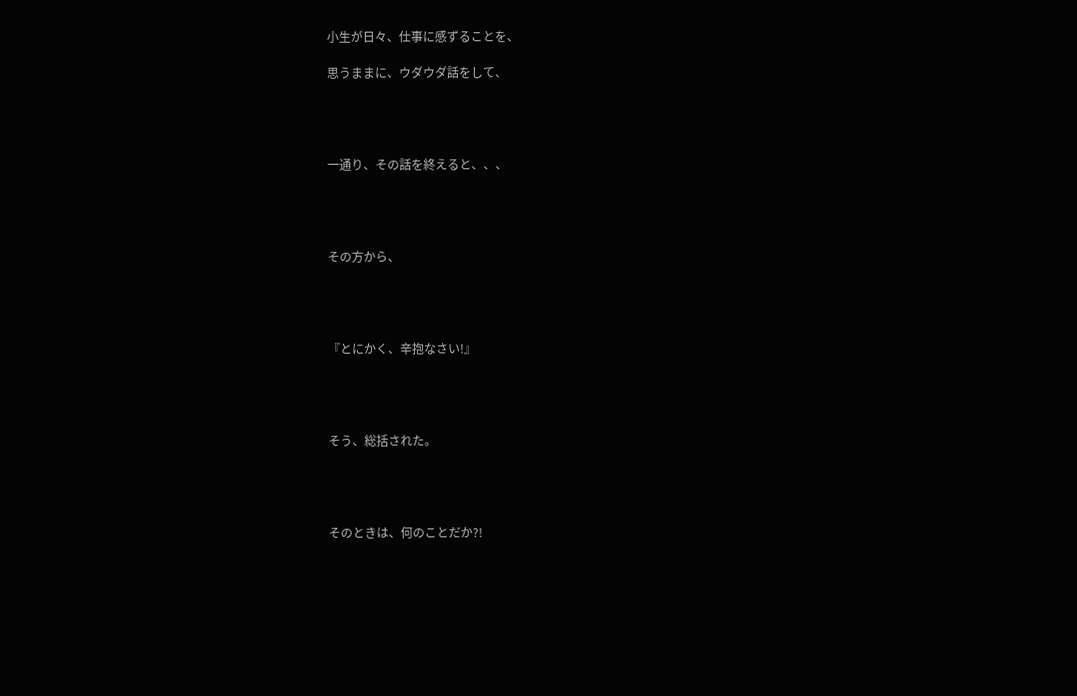小生が日々、仕事に感ずることを、

思うままに、ウダウダ話をして、




一通り、その話を終えると、、、




その方から、




『とにかく、辛抱なさい!』




そう、総括された。




そのときは、何のことだか?!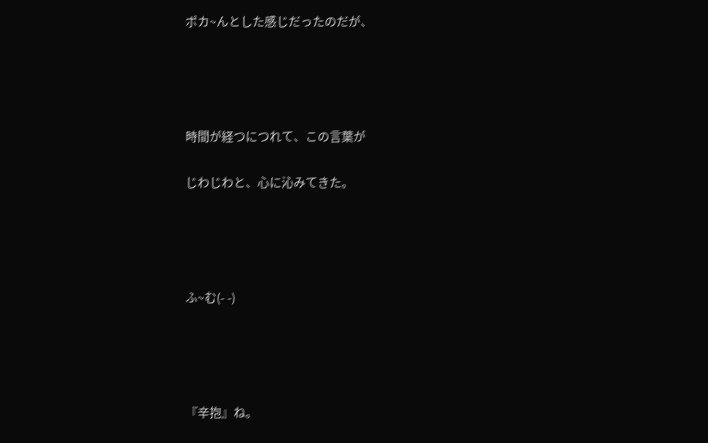ポカ~んとした感じだったのだが、




時間が経つにつれて、この言葉が

じわじわと、心に沁みてきた。




ふ~む(- -)




『辛抱』ね。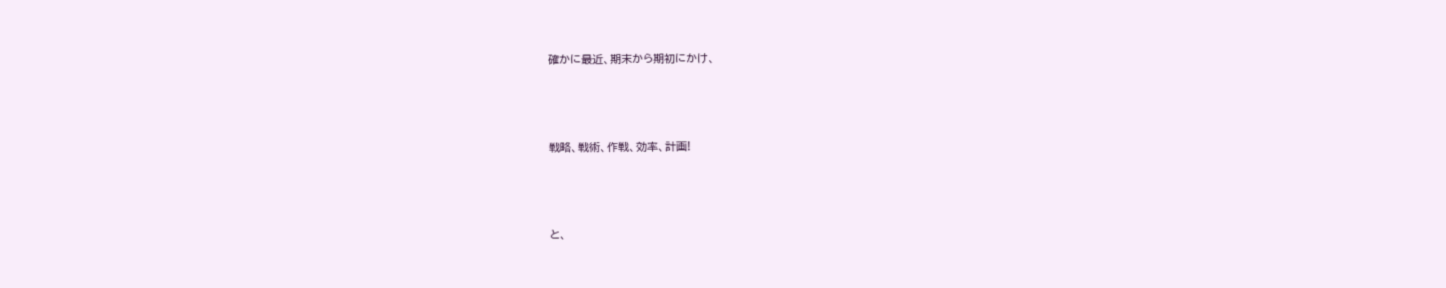確かに最近、期末から期初にかけ、




戦略、戦術、作戦、効率、計画!




と、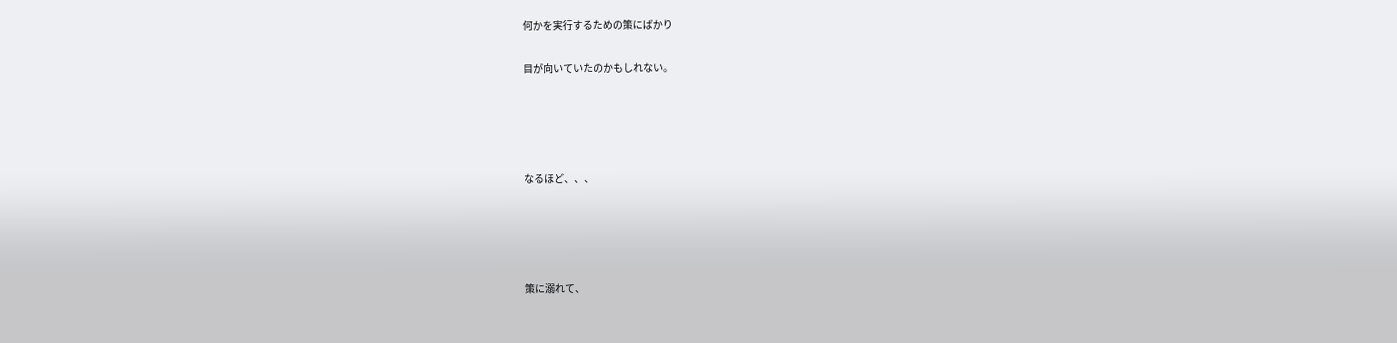何かを実行するための策にばかり

目が向いていたのかもしれない。




なるほど、、、




策に溺れて、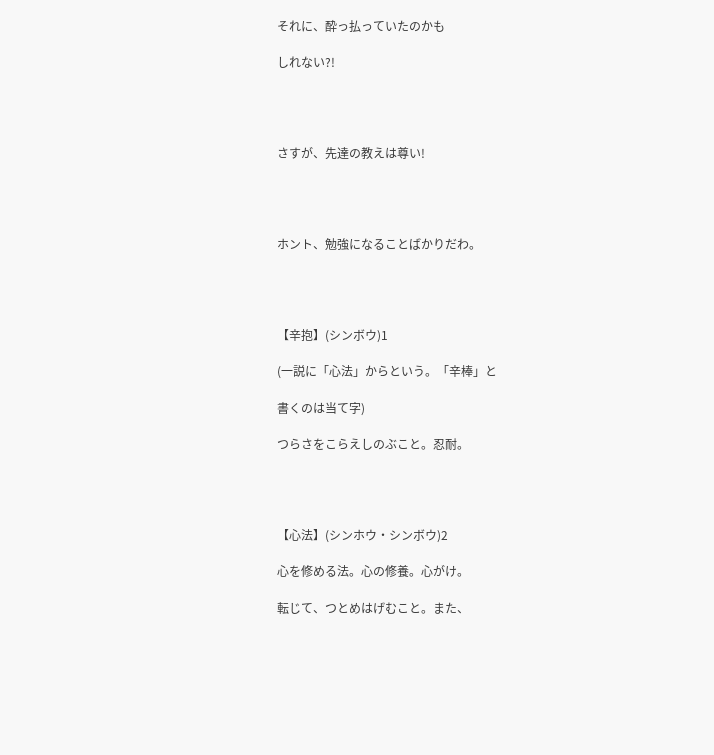それに、酔っ払っていたのかも

しれない?!




さすが、先達の教えは尊い!




ホント、勉強になることばかりだわ。




【辛抱】(シンボウ)1

(一説に「心法」からという。「辛棒」と

書くのは当て字)

つらさをこらえしのぶこと。忍耐。




【心法】(シンホウ・シンボウ)2

心を修める法。心の修養。心がけ。

転じて、つとめはげむこと。また、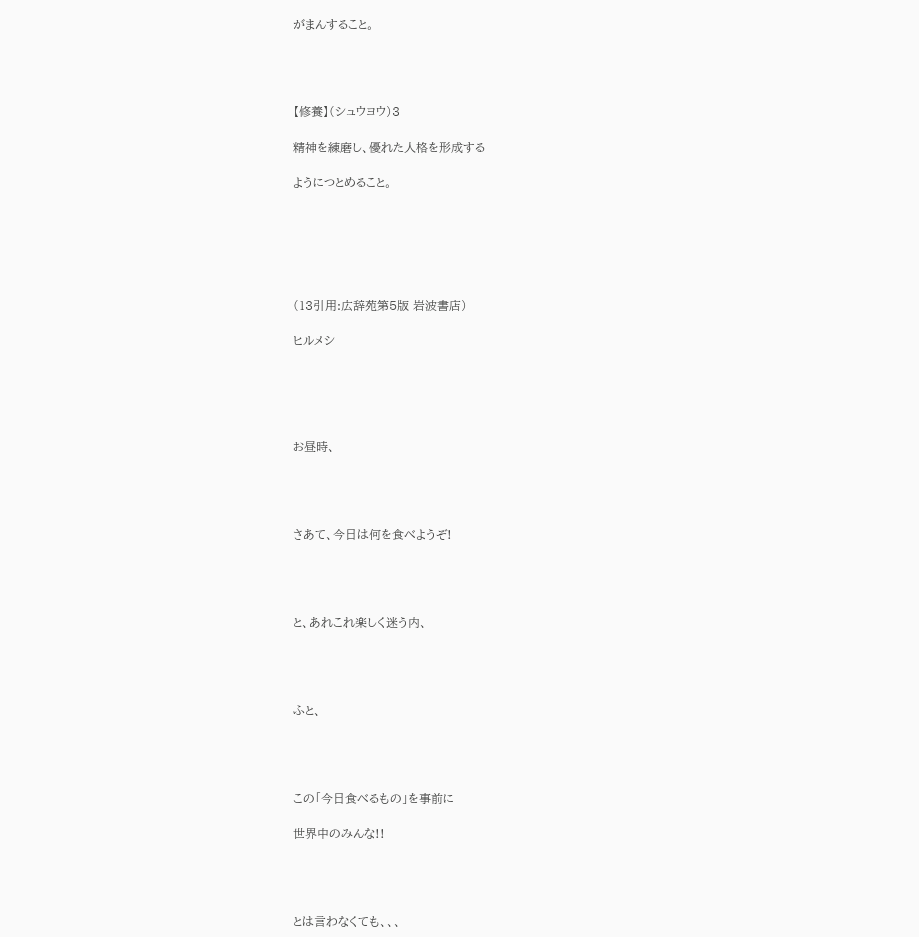がまんすること。




【修養】(シュウヨウ)3

精神を練磨し、優れた人格を形成する

ようにつとめること。






(13引用:広辞苑第5版 岩波書店)

ヒルメシ





お昼時、




さあて、今日は何を食べようぞ!




と、あれこれ楽しく迷う内、




ふと、




この「今日食べるもの」を事前に

世界中のみんな!!




とは言わなくても、、、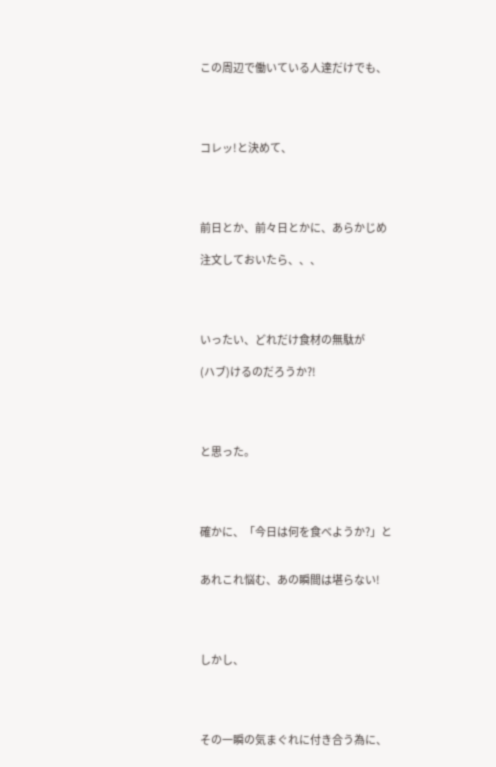この周辺で働いている人達だけでも、




コレッ!と決めて、




前日とか、前々日とかに、あらかじめ

注文しておいたら、、、




いったい、どれだけ食材の無駄が

(ハブ)けるのだろうか?!




と思った。




確かに、「今日は何を食べようか?」と


あれこれ悩む、あの瞬間は堪らない!




しかし、




その一瞬の気まぐれに付き合う為に、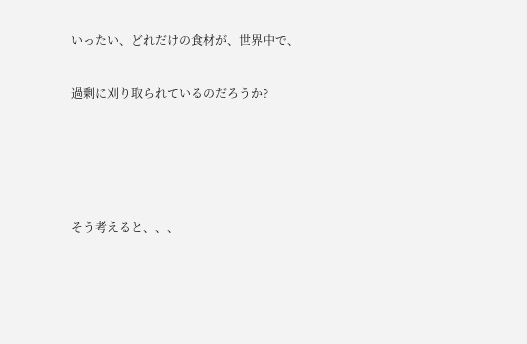いったい、どれだけの食材が、世界中で、

過剰に刈り取られているのだろうか?




そう考えると、、、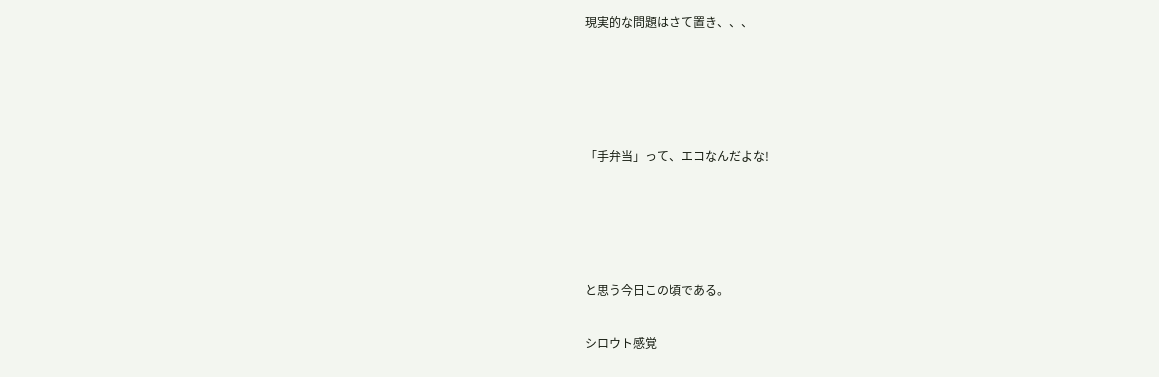現実的な問題はさて置き、、、




「手弁当」って、エコなんだよな!




と思う今日この頃である。

シロウト感覚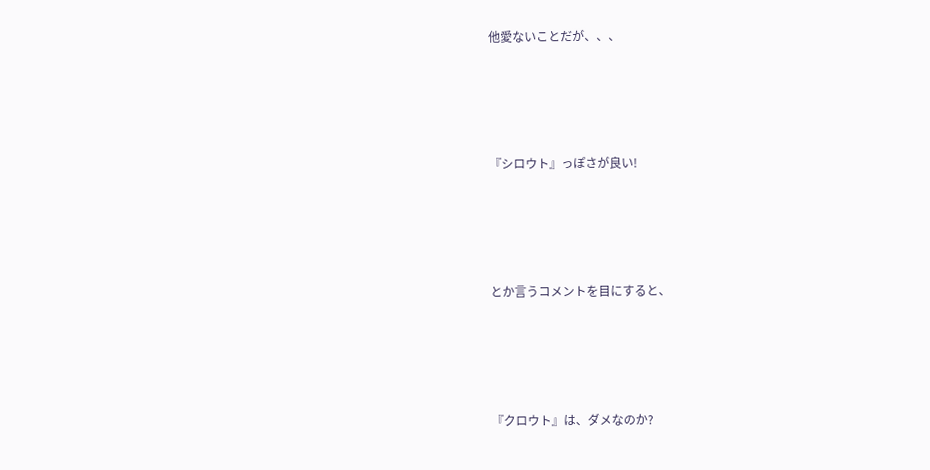他愛ないことだが、、、




『シロウト』っぽさが良い!




とか言うコメントを目にすると、




『クロウト』は、ダメなのか?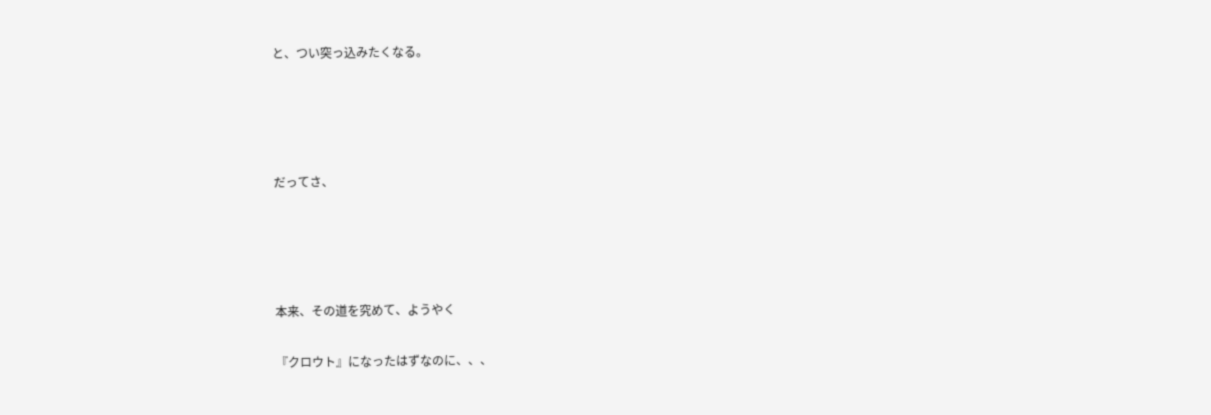と、つい突っ込みたくなる。




だってさ、




本来、その道を究めて、ようやく

『クロウト』になったはずなのに、、、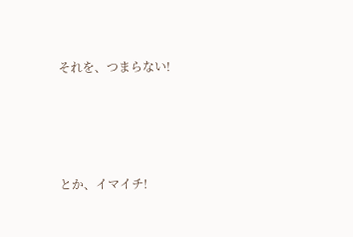それを、つまらない!




とか、イマイチ!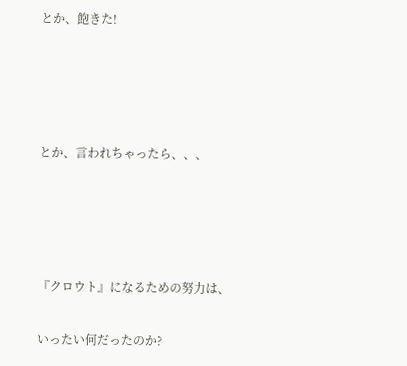とか、飽きた!




とか、言われちゃったら、、、




『クロウト』になるための努力は、

いったい何だったのか?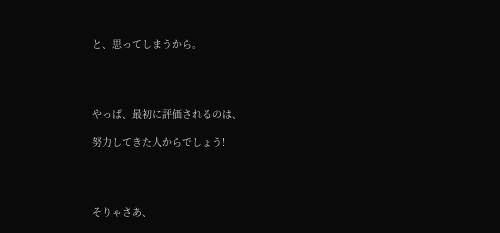と、思ってしまうから。




やっぱ、最初に評価されるのは、

努力してきた人からでしょう!




そりゃさあ、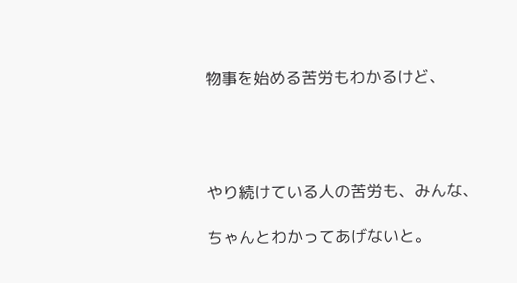物事を始める苦労もわかるけど、




やり続けている人の苦労も、みんな、

ちゃんとわかってあげないと。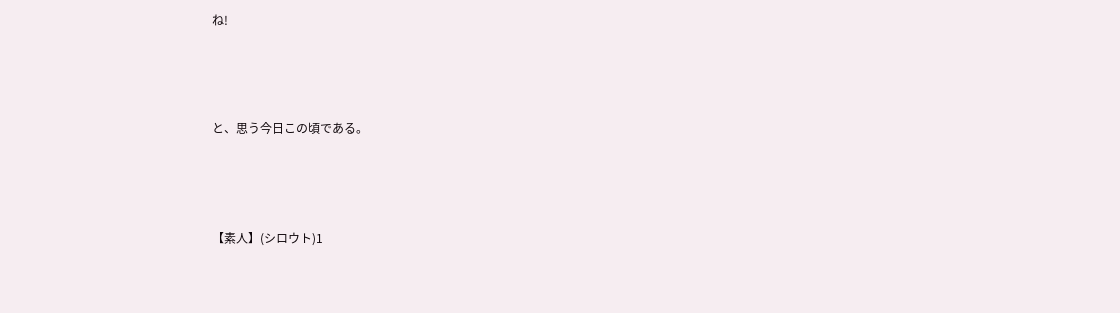ね!




と、思う今日この頃である。




【素人】(シロウト)1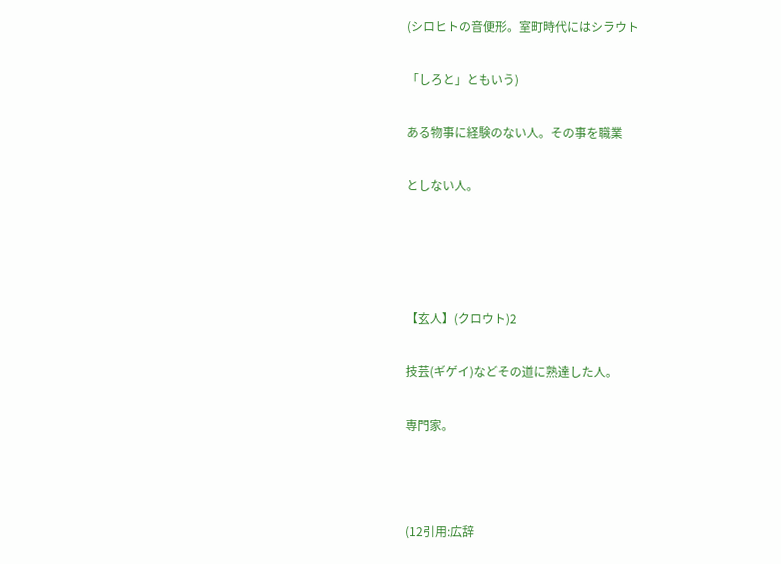(シロヒトの音便形。室町時代にはシラウト

「しろと」ともいう)

ある物事に経験のない人。その事を職業

としない人。




【玄人】(クロウト)2

技芸(ギゲイ)などその道に熟達した人。

専門家。



(12引用:広辞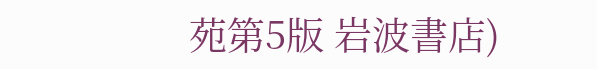苑第5版 岩波書店)